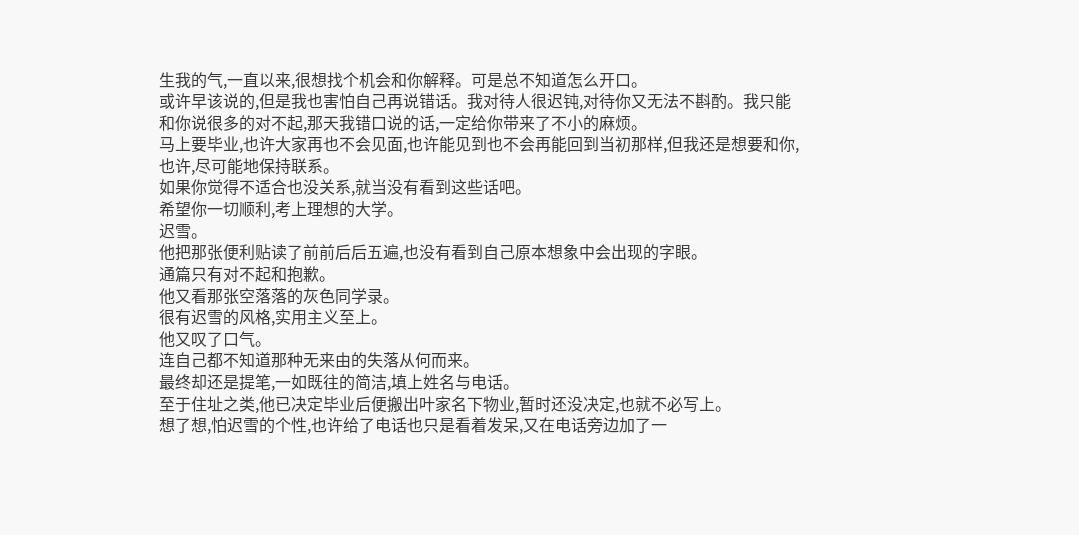生我的气,一直以来,很想找个机会和你解释。可是总不知道怎么开口。
或许早该说的,但是我也害怕自己再说错话。我对待人很迟钝,对待你又无法不斟酌。我只能和你说很多的对不起,那天我错口说的话,一定给你带来了不小的麻烦。
马上要毕业,也许大家再也不会见面,也许能见到也不会再能回到当初那样,但我还是想要和你,也许,尽可能地保持联系。
如果你觉得不适合也没关系,就当没有看到这些话吧。
希望你一切顺利,考上理想的大学。
迟雪。
他把那张便利贴读了前前后后五遍,也没有看到自己原本想象中会出现的字眼。
通篇只有对不起和抱歉。
他又看那张空落落的灰色同学录。
很有迟雪的风格,实用主义至上。
他又叹了口气。
连自己都不知道那种无来由的失落从何而来。
最终却还是提笔,一如既往的简洁,填上姓名与电话。
至于住址之类,他已决定毕业后便搬出叶家名下物业,暂时还没决定,也就不必写上。
想了想,怕迟雪的个性,也许给了电话也只是看着发呆,又在电话旁边加了一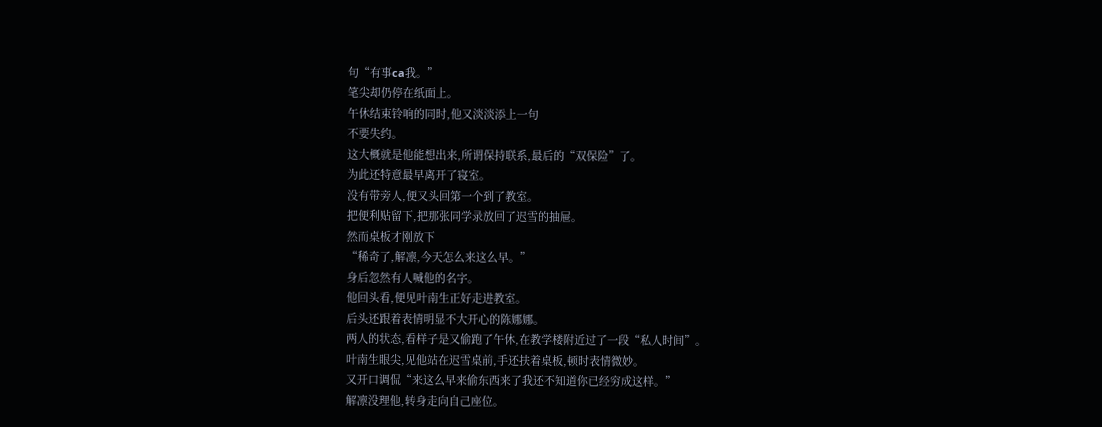句“有事ca我。”
笔尖却仍停在纸面上。
午休结束铃响的同时,他又淡淡添上一句
不要失约。
这大概就是他能想出来,所谓保持联系,最后的“双保险”了。
为此还特意最早离开了寝室。
没有带旁人,便又头回第一个到了教室。
把便利贴留下,把那张同学录放回了迟雪的抽屉。
然而桌板才刚放下
“稀奇了,解凛,今天怎么来这么早。”
身后忽然有人喊他的名字。
他回头看,便见叶南生正好走进教室。
后头还跟着表情明显不大开心的陈娜娜。
两人的状态,看样子是又偷跑了午休,在教学楼附近过了一段“私人时间”。
叶南生眼尖,见他站在迟雪桌前,手还扶着桌板,顿时表情微妙。
又开口调侃“来这么早来偷东西来了我还不知道你已经穷成这样。”
解凛没理他,转身走向自己座位。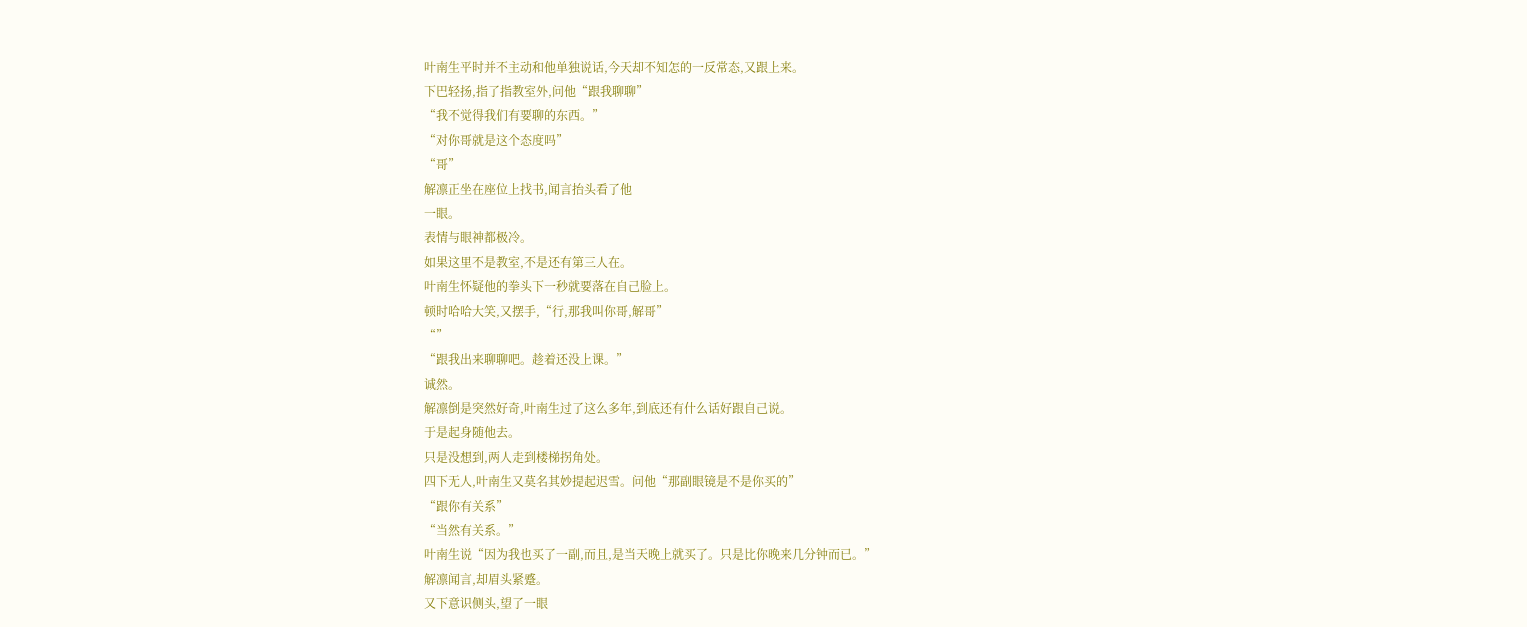叶南生平时并不主动和他单独说话,今天却不知怎的一反常态,又跟上来。
下巴轻扬,指了指教室外,问他“跟我聊聊”
“我不觉得我们有要聊的东西。”
“对你哥就是这个态度吗”
“哥”
解凛正坐在座位上找书,闻言抬头看了他
一眼。
表情与眼神都极冷。
如果这里不是教室,不是还有第三人在。
叶南生怀疑他的拳头下一秒就要落在自己脸上。
顿时哈哈大笑,又摆手,“行,那我叫你哥,解哥”
“”
“跟我出来聊聊吧。趁着还没上课。”
诚然。
解凛倒是突然好奇,叶南生过了这么多年,到底还有什么话好跟自己说。
于是起身随他去。
只是没想到,两人走到楼梯拐角处。
四下无人,叶南生又莫名其妙提起迟雪。问他“那副眼镜是不是你买的”
“跟你有关系”
“当然有关系。”
叶南生说“因为我也买了一副,而且,是当天晚上就买了。只是比你晚来几分钟而已。”
解凛闻言,却眉头紧蹙。
又下意识侧头,望了一眼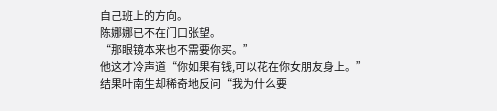自己班上的方向。
陈娜娜已不在门口张望。
“那眼镜本来也不需要你买。”
他这才冷声道“你如果有钱,可以花在你女朋友身上。”
结果叶南生却稀奇地反问“我为什么要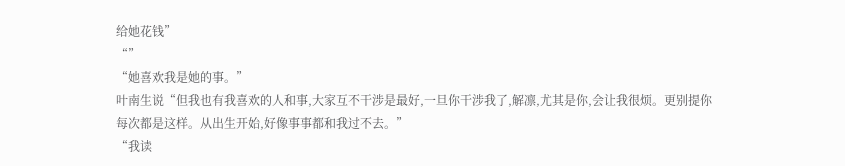给她花钱”
“”
“她喜欢我是她的事。”
叶南生说“但我也有我喜欢的人和事,大家互不干涉是最好,一旦你干涉我了,解凛,尤其是你,会让我很烦。更别提你每次都是这样。从出生开始,好像事事都和我过不去。”
“我读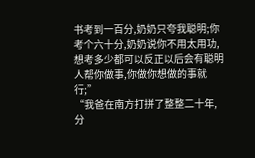书考到一百分,奶奶只夸我聪明;你考个六十分,奶奶说你不用太用功,想考多少都可以反正以后会有聪明人帮你做事,你做你想做的事就行;”
“我爸在南方打拼了整整二十年,分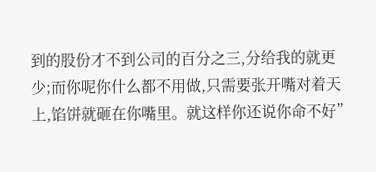到的股份才不到公司的百分之三,分给我的就更少;而你呢你什么都不用做,只需要张开嘴对着天上,馅饼就砸在你嘴里。就这样你还说你命不好”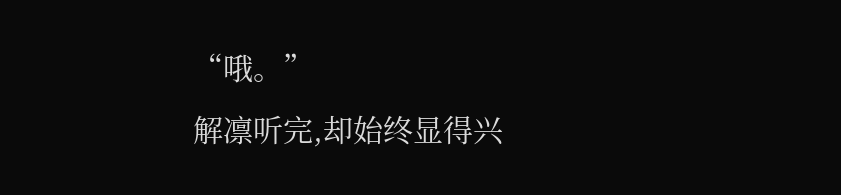“哦。”
解凛听完,却始终显得兴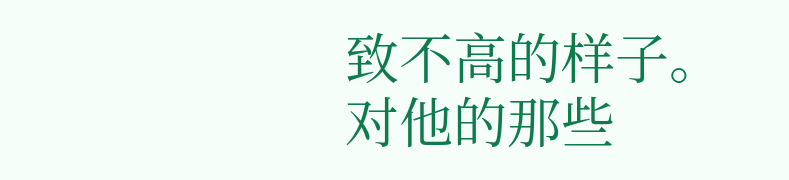致不高的样子。
对他的那些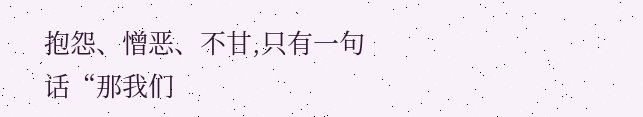抱怨、憎恶、不甘,只有一句话“那我们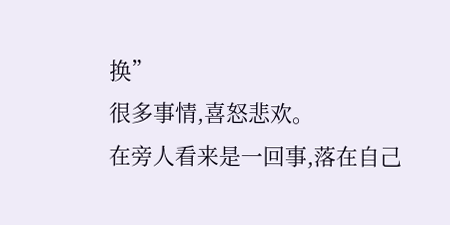换”
很多事情,喜怒悲欢。
在旁人看来是一回事,落在自己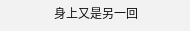身上又是另一回